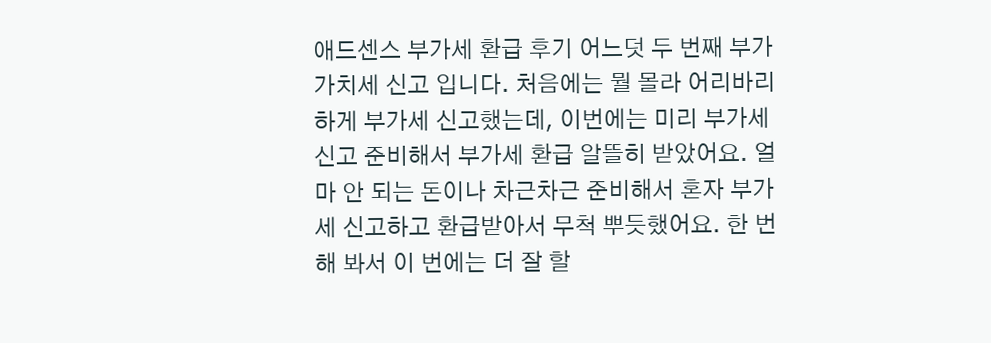애드센스 부가세 환급 후기 어느덧 두 번째 부가가치세 신고 입니다. 처음에는 뭘 몰라 어리바리하게 부가세 신고했는데, 이번에는 미리 부가세 신고 준비해서 부가세 환급 알뜰히 받았어요. 얼마 안 되는 돈이나 차근차근 준비해서 혼자 부가세 신고하고 환급받아서 무척 뿌듯했어요. 한 번 해 봐서 이 번에는 더 잘 할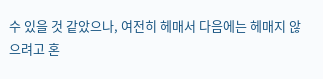수 있을 것 같았으나, 여전히 헤매서 다음에는 헤매지 않으려고 혼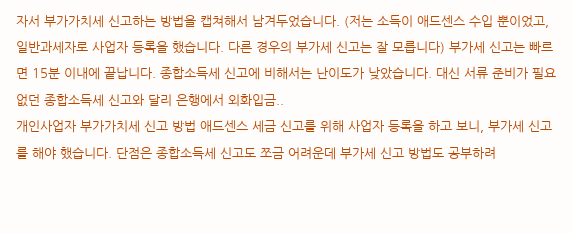자서 부가가치세 신고하는 방법을 캡쳐해서 남겨두었습니다. (저는 소득이 애드센스 수입 뿐이었고, 일반과세자로 사업자 등록을 했습니다. 다른 경우의 부가세 신고는 잘 모릅니다) 부가세 신고는 빠르면 15분 이내에 끝납니다. 종합소득세 신고에 비해서는 난이도가 낮았습니다. 대신 서류 준비가 필요없던 종합소득세 신고와 달리 은행에서 외화입금..
개인사업자 부가가치세 신고 방법 애드센스 세금 신고를 위해 사업자 등록을 하고 보니, 부가세 신고를 해야 했습니다. 단점은 종합소득세 신고도 쪼금 어려운데 부가세 신고 방법도 공부하려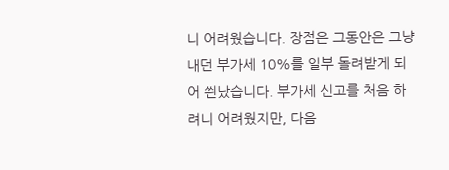니 어려웠습니다. 장점은 그동안은 그냥 내던 부가세 10%를 일부 돌려받게 되어 씐났습니다. 부가세 신고를 처음 하려니 어려웠지만, 다음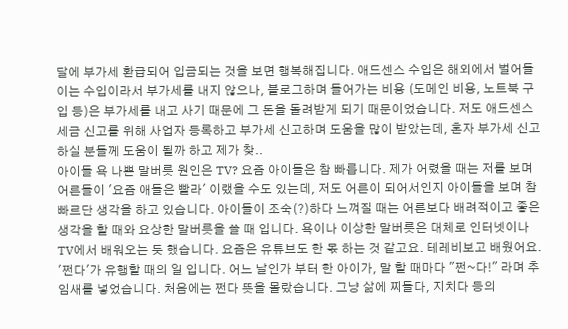달에 부가세 환급되어 입금되는 것을 보면 행복해집니다. 애드센스 수입은 해외에서 벌어들이는 수입이라서 부가세를 내지 않으나, 블로그하며 들어가는 비용 (도메인 비용, 노트북 구입 등)은 부가세를 내고 사기 때문에 그 돈을 돌려받게 되기 때문이었습니다. 저도 애드센스 세금 신고를 위해 사업자 등록하고 부가세 신고하며 도움을 많이 받았는데, 혼자 부가세 신고하실 분들께 도움이 될까 하고 제가 찾..
아이들 욕 나쁜 말버릇 원인은 TV? 요즘 아이들은 참 빠릅니다. 제가 어렸을 때는 저를 보며 어른들이 '요즘 애들은 빨라' 이랬을 수도 있는데, 저도 어른이 되어서인지 아이들을 보며 참 빠르단 생각을 하고 있습니다. 아이들이 조숙(?)하다 느껴질 때는 어른보다 배려적이고 좋은 생각을 할 때와 요상한 말버릇을 쓸 때 입니다. 욕이나 이상한 말버릇은 대체로 인터넷이나 TV에서 배워오는 듯 했습니다. 요즘은 유튜브도 한 몫 하는 것 같고요. 테레비보고 배웠어요. '쩐다'가 유행할 때의 일 입니다. 어느 날인가 부터 한 아이가, 말 할 때마다 "쩐~다!" 라며 추임새를 넣었습니다. 처음에는 쩐다 뜻을 몰랐습니다. 그냥 삶에 찌들다, 지치다 등의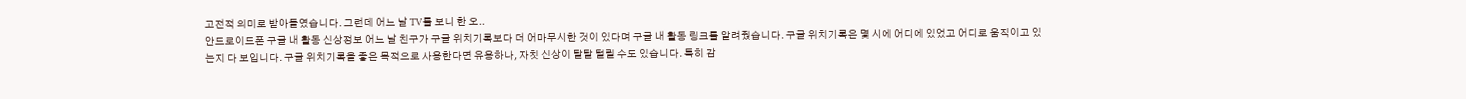고전적 의미로 받아들였습니다. 그런데 어느 날 TV를 보니 한 오..
안드로이드폰 구글 내 활동 신상정보 어느 날 친구가 구글 위치기록보다 더 어마무시한 것이 있다며 구글 내 활동 링크를 알려줬습니다. 구글 위치기록은 몇 시에 어디에 있었고 어디로 움직이고 있는지 다 보입니다. 구글 위치기록을 좋은 목적으로 사용한다면 유용하나, 자칫 신상이 탈탈 털릴 수도 있습니다. 특히 감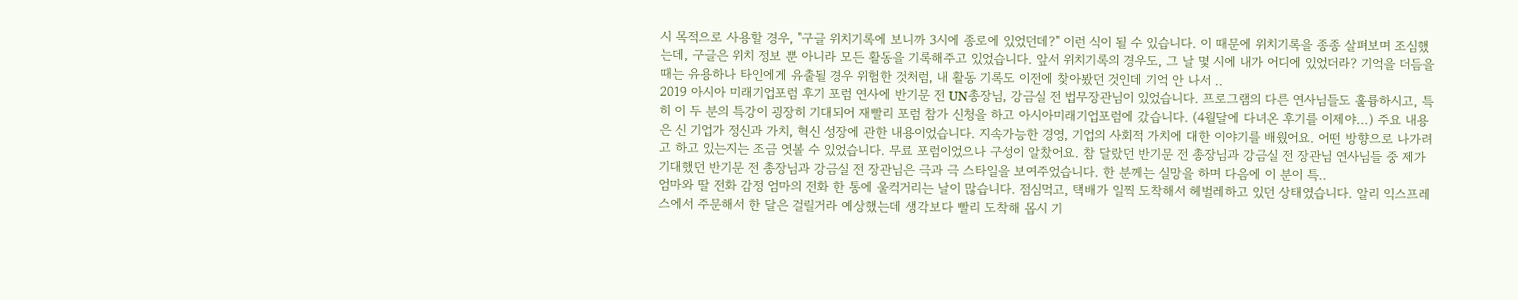시 목적으로 사용할 경우, "구글 위치기록에 보니까 3시에 종로에 있었던데?" 이런 식이 될 수 있습니다. 이 때문에 위치기록을 종종 살펴보며 조심했는데, 구글은 위치 정보 뿐 아니라 모든 활동을 기록해주고 있었습니다. 앞서 위치기록의 경우도, 그 날 몇 시에 내가 어디에 있었더라? 기억을 더듬을 때는 유용하나 타인에게 유출될 경우 위험한 것처럼, 내 활동 기록도 이전에 찾아봤던 것인데 기억 안 나서 ..
2019 아시아 미래기업포럼 후기 포럼 연사에 반기문 전 UN총장님, 강금실 전 법무장관님이 있었습니다. 프로그램의 다른 연사님들도 훌륭하시고, 특히 이 두 분의 특강이 굉장히 기대되어 재빨리 포럼 참가 신청을 하고 아시아미래기업포럼에 갔습니다. (4월달에 다녀온 후기를 이제야...) 주요 내용은 신 기업가 정신과 가치, 혁신 성장에 관한 내용이었습니다. 지속가능한 경영, 기업의 사회적 가치에 대한 이야기를 배웠어요. 어떤 방향으로 나가려고 하고 있는지는 조금 엿볼 수 있었습니다. 무료 포럼이었으나 구성이 알찼어요. 참 달랐던 반기문 전 총장님과 강금실 전 장관님 연사님들 중 제가 기대했던 반기문 전 총장님과 강금실 전 장관님은 극과 극 스타일을 보여주었습니다. 한 분께는 실망을 하며 다음에 이 분이 특..
엄마와 딸 전화 감정 엄마의 전화 한 통에 울컥거리는 날이 많습니다. 점심먹고, 택배가 일찍 도착해서 헤벌레하고 있던 상태였습니다. 알리 익스프레스에서 주문해서 한 달은 걸릴거라 예상했는데 생각보다 빨리 도착해 몹시 기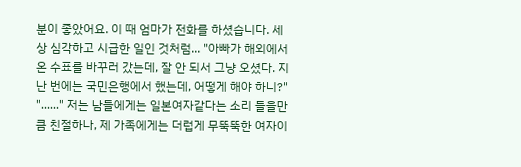분이 좋았어요. 이 때 엄마가 전화를 하셨습니다. 세상 심각하고 시급한 일인 것처럼... "아빠가 해외에서 온 수표를 바꾸러 갔는데, 잘 안 되서 그냥 오셨다. 지난 번에는 국민은행에서 했는데, 어떻게 해야 하니?" "......" 저는 남들에게는 일본여자같다는 소리 들을만큼 친절하나, 제 가족에게는 더럽게 무뚝뚝한 여자이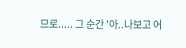므로..... 그 순간 '아..나보고 어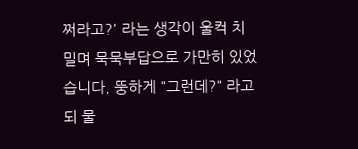쩌라고?' 라는 생각이 울컥 치밀며 묵묵부답으로 가만히 있었습니다. 뚱하게 "그런데?" 라고 되 물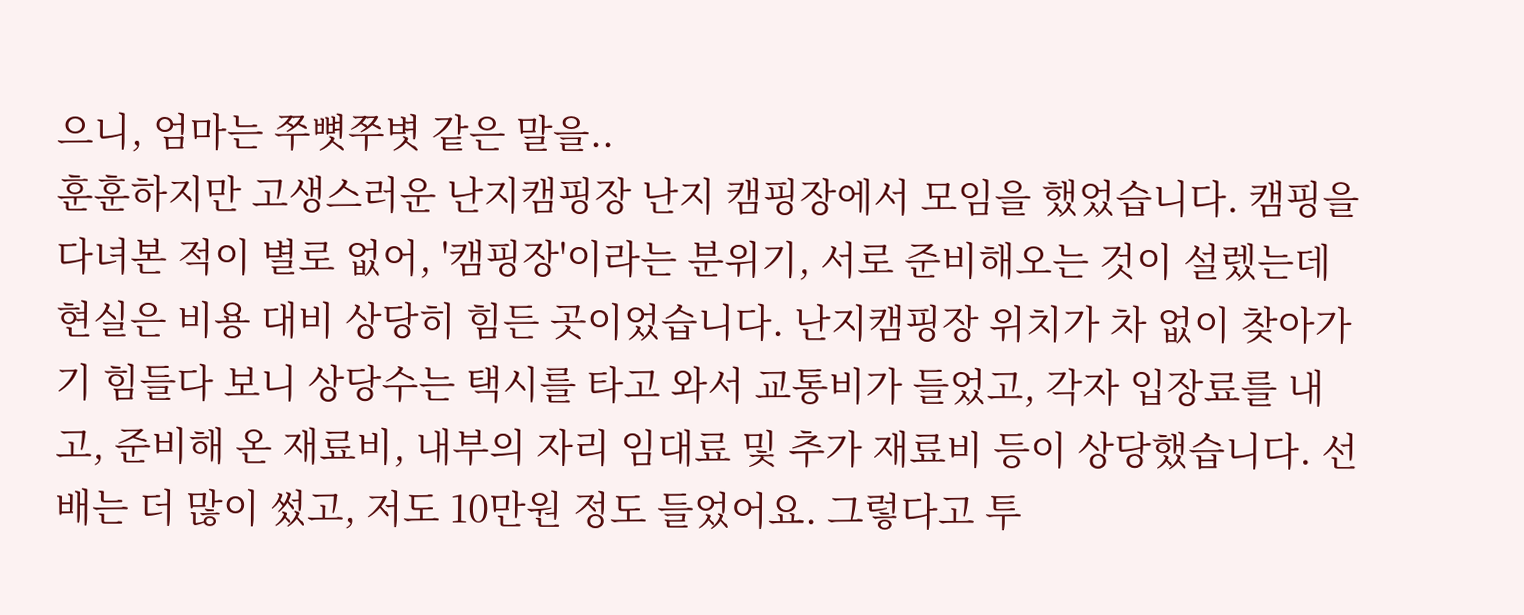으니, 엄마는 쭈뼛쭈볏 같은 말을..
훈훈하지만 고생스러운 난지캠핑장 난지 캠핑장에서 모임을 했었습니다. 캠핑을 다녀본 적이 별로 없어, '캠핑장'이라는 분위기, 서로 준비해오는 것이 설렜는데 현실은 비용 대비 상당히 힘든 곳이었습니다. 난지캠핑장 위치가 차 없이 찾아가기 힘들다 보니 상당수는 택시를 타고 와서 교통비가 들었고, 각자 입장료를 내고, 준비해 온 재료비, 내부의 자리 임대료 및 추가 재료비 등이 상당했습니다. 선배는 더 많이 썼고, 저도 10만원 정도 들었어요. 그렇다고 투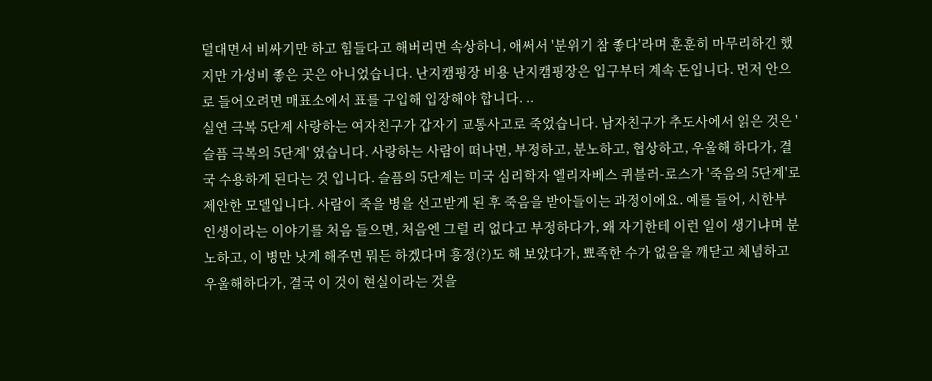덜대면서 비싸기만 하고 힘들다고 해버리면 속상하니, 애써서 '분위기 참 좋다'라며 훈훈히 마무리하긴 했지만 가성비 좋은 곳은 아니었습니다. 난지캠핑장 비용 난지캠핑장은 입구부터 계속 돈입니다. 먼저 안으로 들어오려면 매표소에서 표를 구입해 입장해야 합니다. ..
실연 극복 5단계 사랑하는 여자친구가 갑자기 교통사고로 죽었습니다. 남자친구가 추도사에서 읽은 것은 '슬픔 극복의 5단계' 였습니다. 사랑하는 사람이 떠나면, 부정하고, 분노하고, 협상하고, 우울해 하다가, 결국 수용하게 된다는 것 입니다. 슬픔의 5단계는 미국 심리학자 엘리자베스 퀴블러-로스가 '죽음의 5단계'로 제안한 모델입니다. 사람이 죽을 병을 선고받게 된 후 죽음을 받아들이는 과정이에요. 예를 들어, 시한부 인생이라는 이야기를 처음 들으면, 처음엔 그럴 리 없다고 부정하다가, 왜 자기한테 이런 일이 생기냐며 분노하고, 이 병만 낫게 해주면 뭐든 하겠다며 흥정(?)도 해 보았다가, 뾰족한 수가 없음을 깨닫고 체념하고 우울해하다가, 결국 이 것이 현실이라는 것을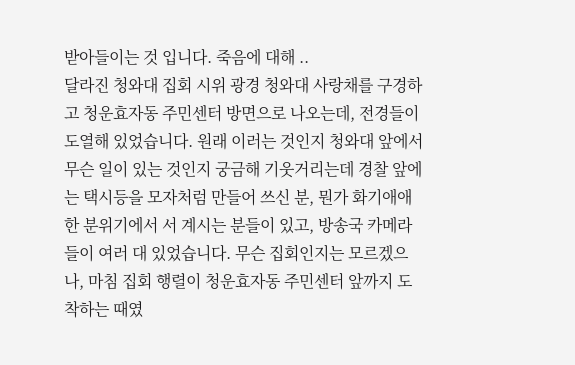받아들이는 것 입니다. 죽음에 대해 ..
달라진 청와대 집회 시위 광경 청와대 사랑채를 구경하고 청운효자동 주민센터 방면으로 나오는데, 전경들이 도열해 있었습니다. 원래 이러는 것인지 청와대 앞에서 무슨 일이 있는 것인지 궁금해 기웃거리는데 경찰 앞에는 택시등을 모자처럼 만들어 쓰신 분, 뭔가 화기애애한 분위기에서 서 계시는 분들이 있고, 방송국 카메라들이 여러 대 있었습니다. 무슨 집회인지는 모르겠으나, 마침 집회 행렬이 청운효자동 주민센터 앞까지 도착하는 때였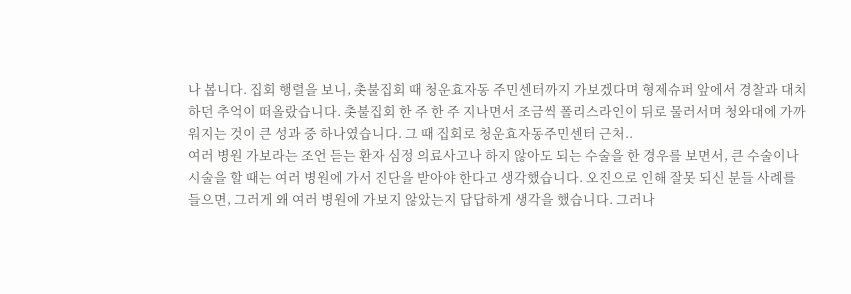나 봅니다. 집회 행렬을 보니, 촛불집회 때 청운효자동 주민센터까지 가보겠다며 형제슈퍼 앞에서 경찰과 대치하던 추억이 떠올랐습니다. 촛불집회 한 주 한 주 지나면서 조금씩 폴리스라인이 뒤로 물러서며 청와대에 가까워지는 것이 큰 성과 중 하나였습니다. 그 때 집회로 청운효자동주민센터 근처..
여러 병원 가보라는 조언 듣는 환자 심정 의료사고나 하지 않아도 되는 수술을 한 경우를 보면서, 큰 수술이나 시술을 할 때는 여러 병원에 가서 진단을 받아야 한다고 생각했습니다. 오진으로 인해 잘못 되신 분들 사례를 들으면, 그러게 왜 여러 병원에 가보지 않았는지 답답하게 생각을 했습니다. 그러나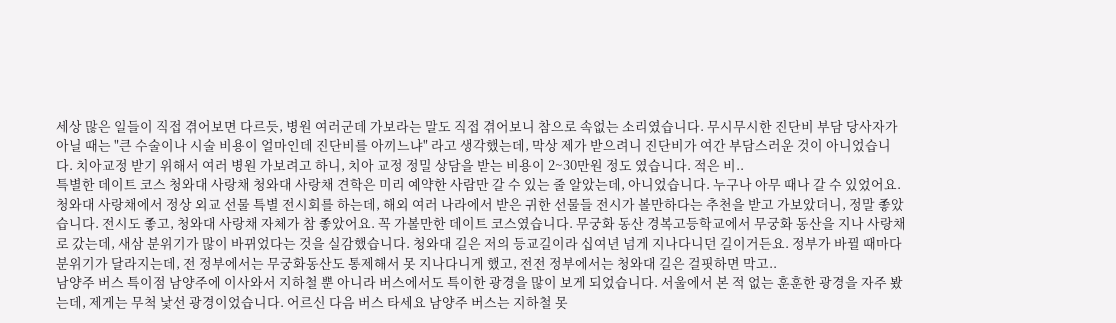세상 많은 일들이 직접 겪어보면 다르듯, 병원 여러군데 가보라는 말도 직접 겪어보니 참으로 속없는 소리였습니다. 무시무시한 진단비 부담 당사자가 아닐 때는 "큰 수술이나 시술 비용이 얼마인데 진단비를 아끼느냐" 라고 생각했는데, 막상 제가 받으려니 진단비가 여간 부담스러운 것이 아니었습니다. 치아교정 받기 위해서 여러 병원 가보려고 하니, 치아 교정 정밀 상담을 받는 비용이 2~30만원 정도 였습니다. 적은 비..
특별한 데이트 코스 청와대 사랑채 청와대 사랑채 견학은 미리 예약한 사람만 갈 수 있는 줄 알았는데, 아니었습니다. 누구나 아무 때나 갈 수 있었어요. 청와대 사랑채에서 정상 외교 선물 특별 전시회를 하는데, 해외 여러 나라에서 받은 귀한 선물들 전시가 볼만하다는 추천을 받고 가보았더니, 정말 좋았습니다. 전시도 좋고, 청와대 사랑채 자체가 참 좋았어요. 꼭 가볼만한 데이트 코스였습니다. 무궁화 동산 경복고등학교에서 무궁화 동산을 지나 사랑채로 갔는데, 새삼 분위기가 많이 바뀌었다는 것을 실감했습니다. 청와대 길은 저의 등교길이라 십여년 넘게 지나다니던 길이거든요. 정부가 바뀔 때마다 분위기가 달라지는데, 전 정부에서는 무궁화동산도 통제해서 못 지나다니게 했고, 전전 정부에서는 청와대 길은 걸핏하면 막고..
남양주 버스 특이점 남양주에 이사와서 지하철 뿐 아니라 버스에서도 특이한 광경을 많이 보게 되었습니다. 서울에서 본 적 없는 훈훈한 광경을 자주 봤는데, 제게는 무척 낯선 광경이었습니다. 어르신 다음 버스 타세요 남양주 버스는 지하철 못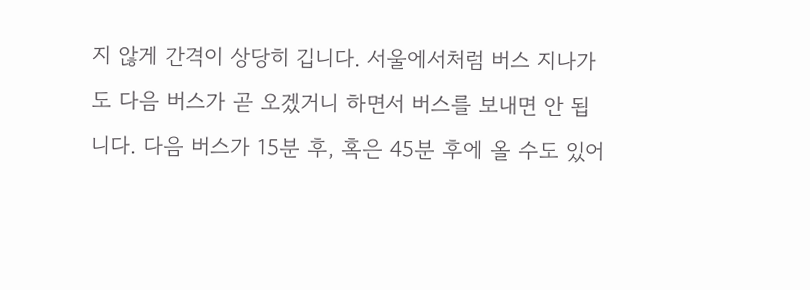지 않게 간격이 상당히 깁니다. 서울에서처럼 버스 지나가도 다음 버스가 곧 오겠거니 하면서 버스를 보내면 안 됩니다. 다음 버스가 15분 후, 혹은 45분 후에 올 수도 있어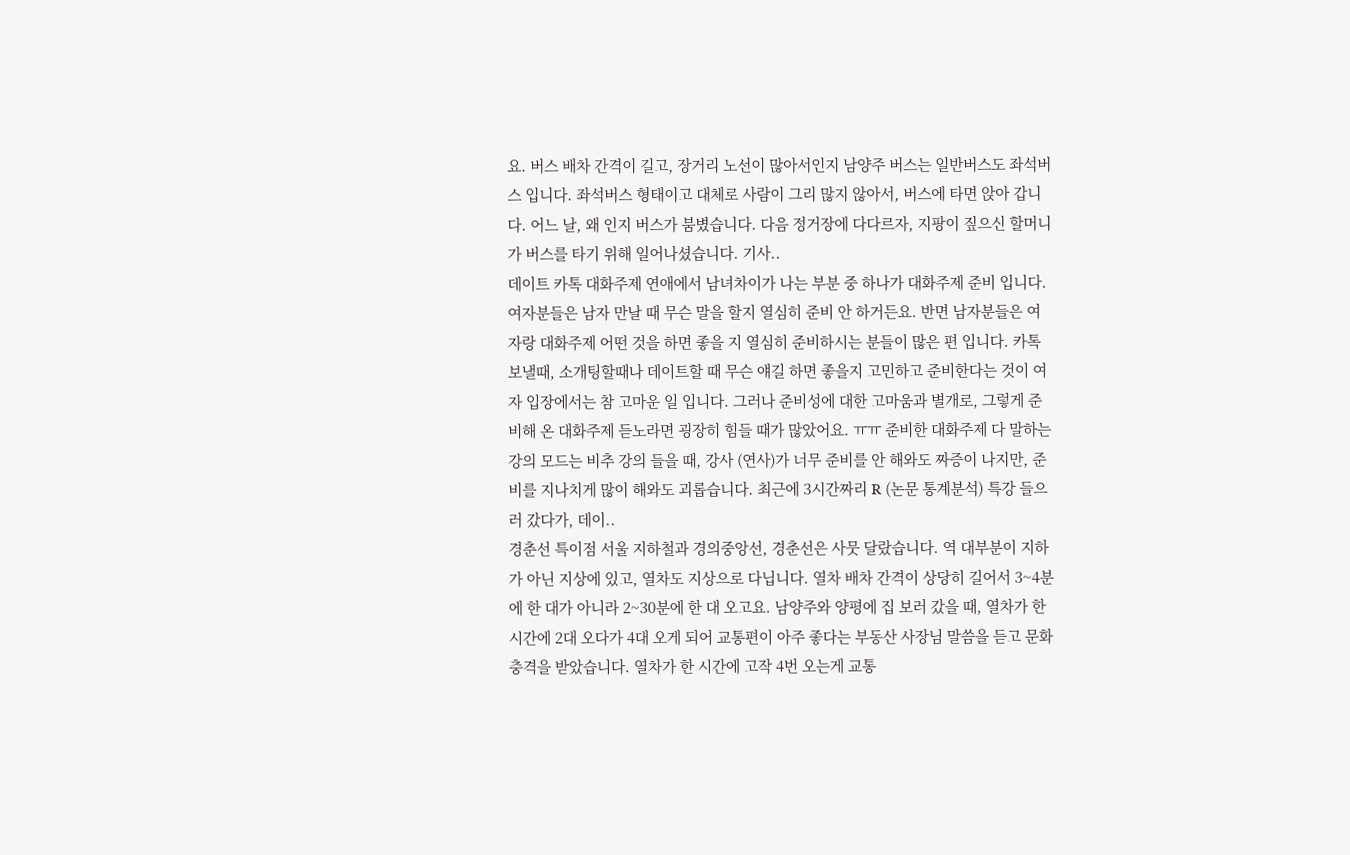요. 버스 배차 간격이 길고, 장거리 노선이 많아서인지 남양주 버스는 일반버스도 좌석버스 입니다. 좌석버스 형태이고 대체로 사람이 그리 많지 않아서, 버스에 타면 앉아 갑니다. 어느 날, 왜 인지 버스가 붐볐습니다. 다음 정거장에 다다르자, 지팡이 짚으신 할머니가 버스를 타기 위해 일어나셨습니다. 기사..
데이트 카톡 대화주제 연애에서 남녀차이가 나는 부분 중 하나가 대화주제 준비 입니다. 여자분들은 남자 만날 때 무슨 말을 할지 열심히 준비 안 하거든요. 반면 남자분들은 여자랑 대화주제 어떤 것을 하면 좋을 지 열심히 준비하시는 분들이 많은 편 입니다. 카톡 보낼때, 소개팅할때나 데이트할 때 무슨 얘길 하면 좋을지 고민하고 준비한다는 것이 여자 입장에서는 참 고마운 일 입니다. 그러나 준비성에 대한 고마움과 별개로, 그렇게 준비해 온 대화주제 듣노라면 굉장히 힘들 때가 많았어요. ㅠㅠ 준비한 대화주제 다 말하는 강의 모드는 비추 강의 들을 때, 강사 (연사)가 너무 준비를 안 해와도 짜증이 나지만, 준비를 지나치게 많이 해와도 괴롭습니다. 최근에 3시간짜리 R (논문 통계분석) 특강 들으러 갔다가, 데이..
경춘선 특이점 서울 지하철과 경의중앙선, 경춘선은 사뭇 달랐습니다. 역 대부분이 지하가 아닌 지상에 있고, 열차도 지상으로 다닙니다. 열차 배차 간격이 상당히 길어서 3~4분에 한 대가 아니라 2~30분에 한 대 오고요. 남양주와 양평에 집 보러 갔을 때, 열차가 한 시간에 2대 오다가 4대 오게 되어 교통편이 아주 좋다는 부동산 사장님 말씀을 듣고 문화충격을 받았습니다. 열차가 한 시간에 고작 4번 오는게 교통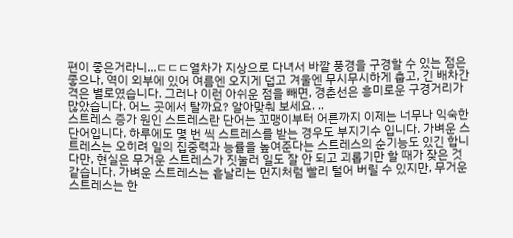편이 좋은거라니...ㄷㄷㄷ열차가 지상으로 다녀서 바깥 풍경을 구경할 수 있는 점은 좋으나, 역이 외부에 있어 여름엔 오지게 덥고 겨울엔 무시무시하게 춥고, 긴 배차간격은 별로였습니다. 그러나 이런 아쉬운 점을 빼면, 경춘선은 흥미로운 구경거리가 많았습니다. 어느 곳에서 탈까요? 알아맞춰 보세요. ..
스트레스 증가 원인 스트레스란 단어는 꼬맹이부터 어른까지 이제는 너무나 익숙한 단어입니다. 하루에도 몇 번 씩 스트레스를 받는 경우도 부지기수 입니다. 가벼운 스트레스는 오히려 일의 집중력과 능률을 높여준다는 스트레스의 순기능도 있긴 합니다만, 현실은 무거운 스트레스가 짓눌러 일도 잘 안 되고 괴롭기만 할 때가 잦은 것 같습니다. 가벼운 스트레스는 흩날리는 먼지처럼 빨리 털어 버릴 수 있지만, 무거운 스트레스는 한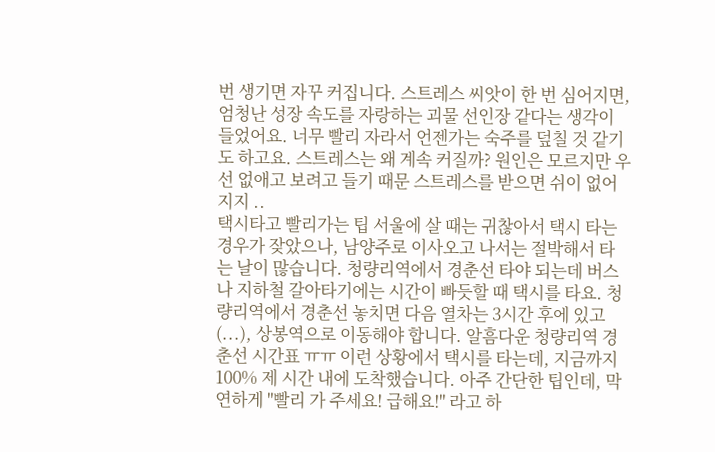번 생기면 자꾸 커집니다. 스트레스 씨앗이 한 번 심어지면, 엄청난 성장 속도를 자랑하는 괴물 선인장 같다는 생각이 들었어요. 너무 빨리 자라서 언젠가는 숙주를 덮칠 것 같기도 하고요. 스트레스는 왜 계속 커질까? 원인은 모르지만 우선 없애고 보려고 들기 때문 스트레스를 받으면 쉬이 없어지지 ..
택시타고 빨리가는 팁 서울에 살 때는 귀찮아서 택시 타는 경우가 잦았으나, 남양주로 이사오고 나서는 절박해서 타는 날이 많습니다. 청량리역에서 경춘선 타야 되는데 버스나 지하철 갈아타기에는 시간이 빠듯할 때 택시를 타요. 청량리역에서 경춘선 놓치면 다음 열차는 3시간 후에 있고 (...), 상봉역으로 이동해야 합니다. 알흠다운 청량리역 경춘선 시간표 ㅠㅠ 이런 상황에서 택시를 타는데, 지금까지 100% 제 시간 내에 도착했습니다. 아주 간단한 팁인데, 막연하게 "빨리 가 주세요! 급해요!" 라고 하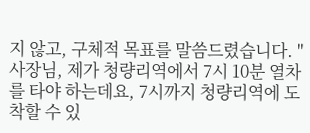지 않고, 구체적 목표를 말씀드렸습니다. "사장님, 제가 청량리역에서 7시 10분 열차를 타야 하는데요, 7시까지 청량리역에 도착할 수 있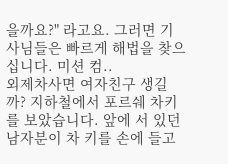을까요?" 라고요. 그러면 기사님들은 빠르게 해법을 찾으십니다. 미션 컴..
외제차사면 여자친구 생길까? 지하철에서 포르쉐 차키를 보았습니다. 앞에 서 있던 남자분이 차 키를 손에 들고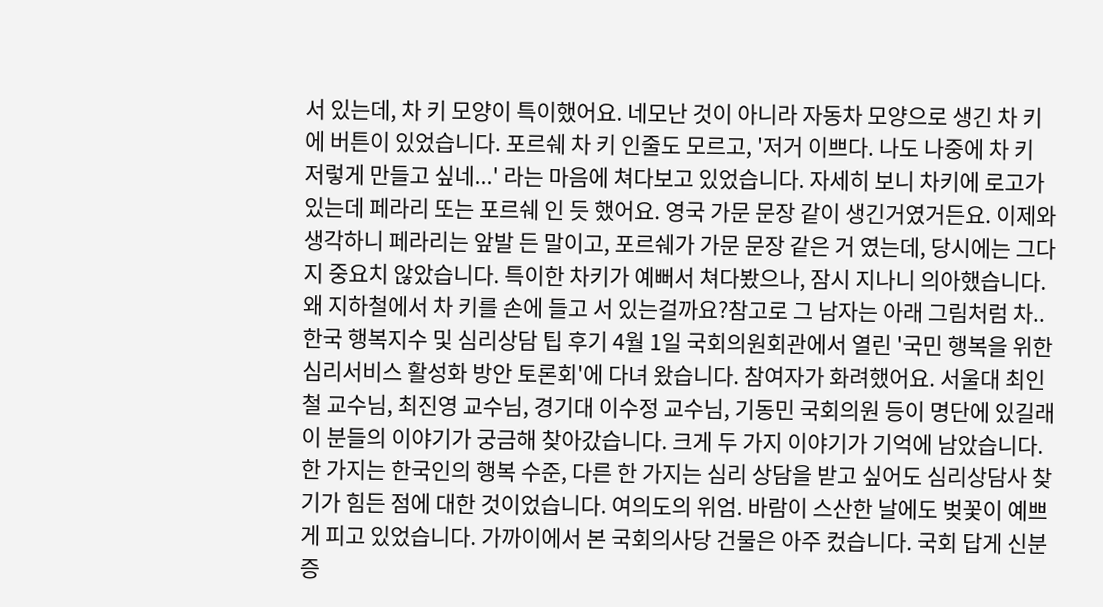서 있는데, 차 키 모양이 특이했어요. 네모난 것이 아니라 자동차 모양으로 생긴 차 키에 버튼이 있었습니다. 포르쉐 차 키 인줄도 모르고, '저거 이쁘다. 나도 나중에 차 키 저렇게 만들고 싶네...' 라는 마음에 쳐다보고 있었습니다. 자세히 보니 차키에 로고가 있는데 페라리 또는 포르쉐 인 듯 했어요. 영국 가문 문장 같이 생긴거였거든요. 이제와 생각하니 페라리는 앞발 든 말이고, 포르쉐가 가문 문장 같은 거 였는데, 당시에는 그다지 중요치 않았습니다. 특이한 차키가 예뻐서 쳐다봤으나, 잠시 지나니 의아했습니다. 왜 지하철에서 차 키를 손에 들고 서 있는걸까요?참고로 그 남자는 아래 그림처럼 차..
한국 행복지수 및 심리상담 팁 후기 4월 1일 국회의원회관에서 열린 '국민 행복을 위한 심리서비스 활성화 방안 토론회'에 다녀 왔습니다. 참여자가 화려했어요. 서울대 최인철 교수님, 최진영 교수님, 경기대 이수정 교수님, 기동민 국회의원 등이 명단에 있길래 이 분들의 이야기가 궁금해 찾아갔습니다. 크게 두 가지 이야기가 기억에 남았습니다. 한 가지는 한국인의 행복 수준, 다른 한 가지는 심리 상담을 받고 싶어도 심리상담사 찾기가 힘든 점에 대한 것이었습니다. 여의도의 위엄. 바람이 스산한 날에도 벚꽃이 예쁘게 피고 있었습니다. 가까이에서 본 국회의사당 건물은 아주 컸습니다. 국회 답게 신분증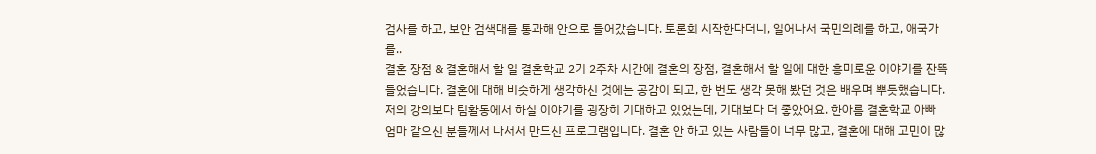검사를 하고, 보안 검색대를 통과해 안으로 들어갔습니다. 토론회 시작한다더니, 일어나서 국민의례를 하고, 애국가를..
결혼 장점 & 결혼해서 할 일 결혼학교 2기 2주차 시간에 결혼의 장점, 결혼해서 할 일에 대한 흥미로운 이야기를 잔뜩 들었습니다. 결혼에 대해 비슷하게 생각하신 것에는 공감이 되고, 한 번도 생각 못해 봤던 것은 배우며 뿌듯했습니다. 저의 강의보다 팀활동에서 하실 이야기를 굉장히 기대하고 있었는데, 기대보다 더 좋았어요. 한아름 결혼학교 아빠 엄마 같으신 분들께서 나서서 만드신 프로그램입니다. 결혼 안 하고 있는 사람들이 너무 많고, 결혼에 대해 고민이 많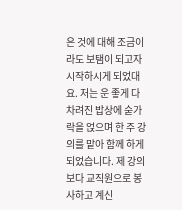은 것에 대해 조금이라도 보탬이 되고자 시작하시게 되었대요. 저는 운 좋게 다 차려진 밥상에 숟가락을 얹으며 한 주 강의를 맡아 함께 하게 되었습니다. 제 강의보다 교직원으로 봉사하고 계신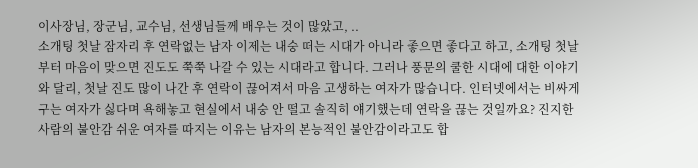이사장님, 장군님, 교수님, 선생님들께 배우는 것이 많았고, ..
소개팅 첫날 잠자리 후 연락없는 남자 이제는 내숭 떠는 시대가 아니라 좋으면 좋다고 하고, 소개팅 첫날부터 마음이 맞으면 진도도 쭉쭉 나갈 수 있는 시대라고 합니다. 그러나 풍문의 쿨한 시대에 대한 이야기와 달리, 첫날 진도 많이 나간 후 연락이 끊어져서 마음 고생하는 여자가 많습니다. 인터넷에서는 비싸게 구는 여자가 싫다며 욕해놓고 현실에서 내숭 안 떨고 솔직히 얘기했는데 연락을 끊는 것일까요? 진지한 사람의 불안감 쉬운 여자를 따지는 이유는 남자의 본능적인 불안감이라고도 합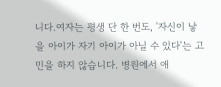니다.여자는 평생 단 한 번도, '자신이 낳을 아이가 자기 아이가 아닐 수 있다'는 고민을 하지 않습니다. 병원에서 애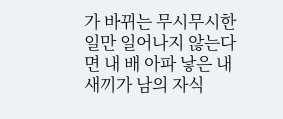가 바뀌는 무시무시한 일만 일어나지 않는다면 내 배 아파 낳은 내 새끼가 남의 자식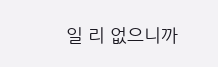일 리 없으니까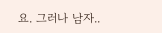요. 그러나 남자..